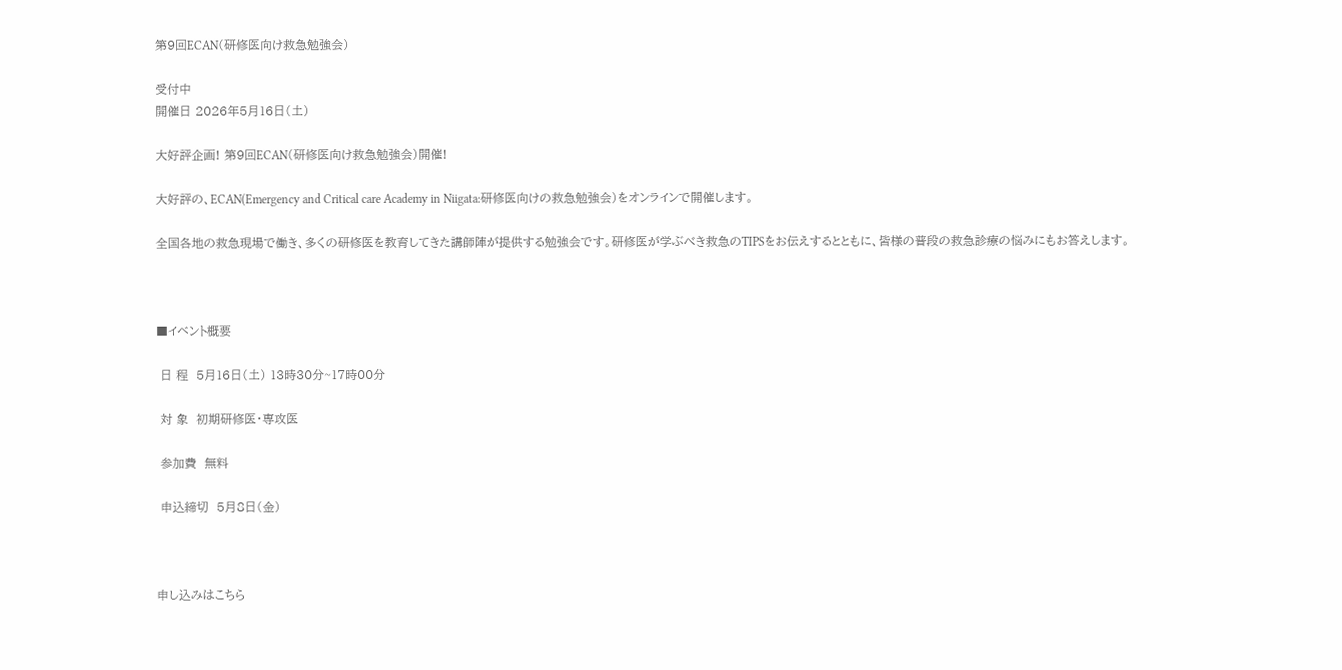第9回ECAN(研修医向け救急勉強会)

受付中
開催日 2026年5月16日(土)

大好評企画! 第9回ECAN(研修医向け救急勉強会)開催!

大好評の、ECAN(Emergency and Critical care Academy in Niigata:研修医向けの救急勉強会)をオンラインで開催します。

全国各地の救急現場で働き、多くの研修医を教育してきた講師陣が提供する勉強会です。研修医が学ぶべき救急のTIPSをお伝えするとともに、皆様の普段の救急診療の悩みにもお答えします。



■イベント概要

 日 程  5月16日(土) 13時30分~17時00分

 対 象  初期研修医・専攻医

 参加費  無料

 申込締切  5月8日(金)



申し込みはこちら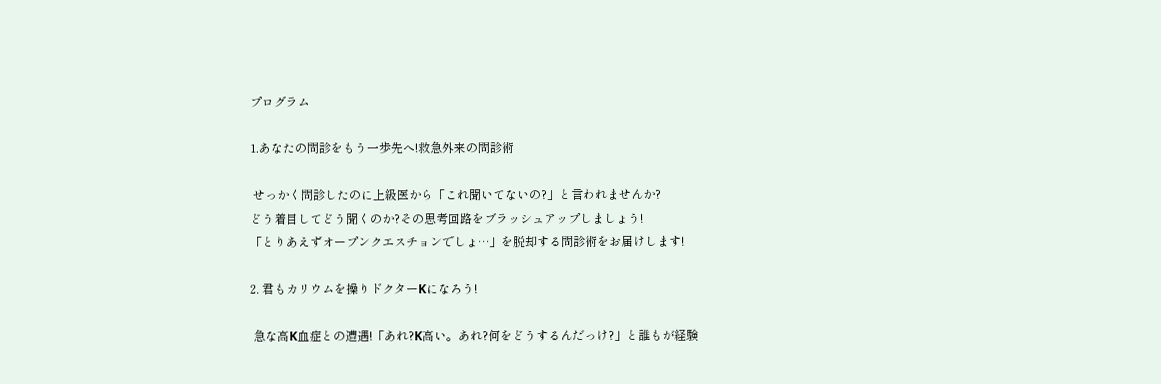プログラム

1.あなたの問診をもう一歩先へ!救急外来の問診術

 せっかく問診したのに上級医から「これ聞いてないの?」と言われませんか?
どう着目してどう聞くのか?その思考回路をブラッシュアップしましょう!
「とりあえずオープンクエスチョンでしょ…」を脱却する問診術をお届けします!

2. 君もカリウムを操りドクターKになろう!

 急な高K血症との遭遇!「あれ?K高い。あれ?何をどうするんだっけ?」と誰もが経験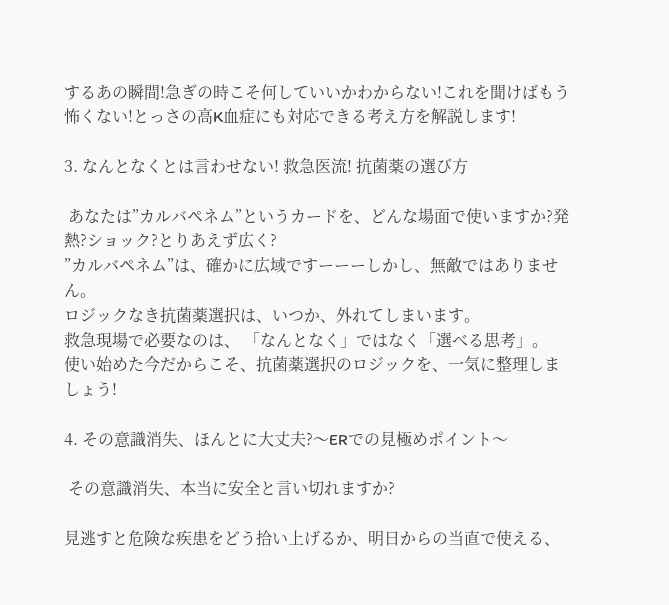するあの瞬間!急ぎの時こそ何していいかわからない!これを聞けばもう怖くない!とっさの高K血症にも対応できる考え方を解説します!

3. なんとなくとは言わせない! 救急医流! 抗菌薬の選び方

 あなたは”カルバペネム”というカードを、どんな場面で使いますか?発熱?ショック?とりあえず広く?
”カルバペネム”は、確かに広域ですーーーしかし、無敵ではありません。
ロジックなき抗菌薬選択は、いつか、外れてしまいます。
救急現場で必要なのは、 「なんとなく」ではなく「選べる思考」。
使い始めた今だからこそ、抗菌薬選択のロジックを、一気に整理しましょう!

4. その意識消失、ほんとに大丈夫?〜ERでの見極めポイント〜

 その意識消失、本当に安全と言い切れますか?

見逃すと危険な疾患をどう拾い上げるか、明日からの当直で使える、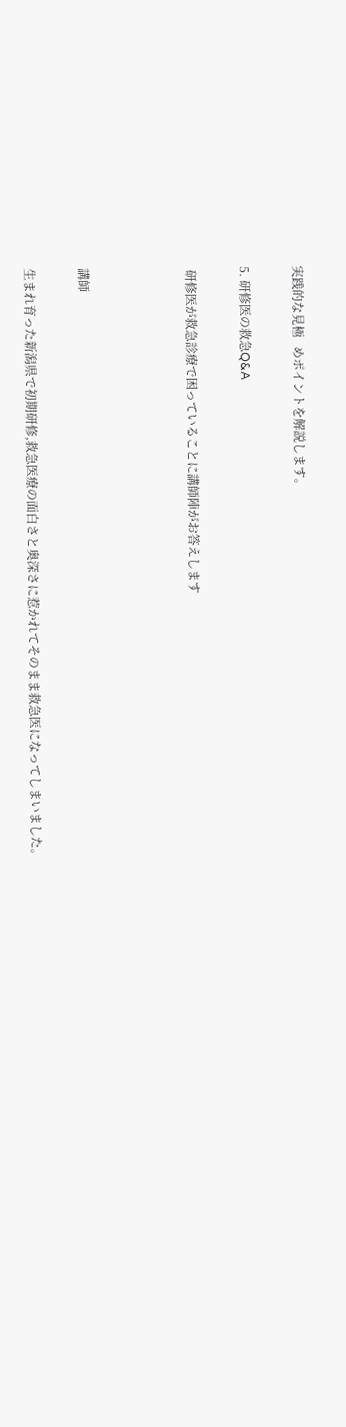実践的な見極   めポイントを解説します。

5. 研修医の救急Q&A

 研修医が救急診療で困っていることに講師陣がお答えします



講師

生まれ育った新潟県で初期研修,救急医療の面白さと奥深さに惹かれてそのまま救急医になってしまいました。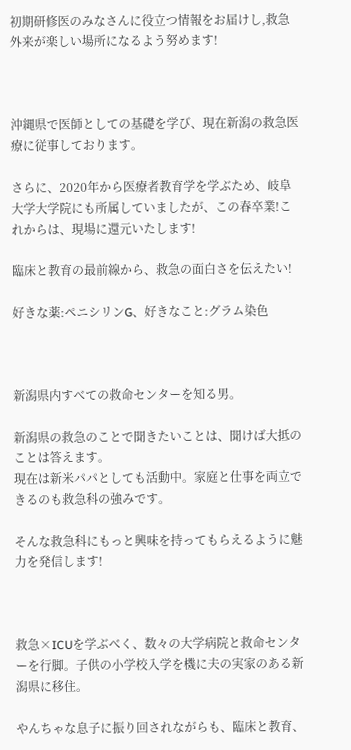初期研修医のみなさんに役立つ情報をお届けし,救急外来が楽しい場所になるよう努めます!



沖縄県で医師としての基礎を学び、現在新潟の救急医療に従事しております。

さらに、2020年から医療者教育学を学ぶため、岐阜大学大学院にも所属していましたが、この春卒業!これからは、現場に還元いたします!

臨床と教育の最前線から、救急の面白さを伝えたい!

好きな薬:ペニシリンG、好きなこと:グラム染色



新潟県内すべての救命センターを知る男。

新潟県の救急のことで聞きたいことは、聞けば大抵のことは答えます。
現在は新米パパとしても活動中。家庭と仕事を両立できるのも救急科の強みです。

そんな救急科にもっと興味を持ってもらえるように魅力を発信します!



救急×ICUを学ぶべく、数々の大学病院と救命センターを行脚。子供の小学校入学を機に夫の実家のある新潟県に移住。

やんちゃな息子に振り回されながらも、臨床と教育、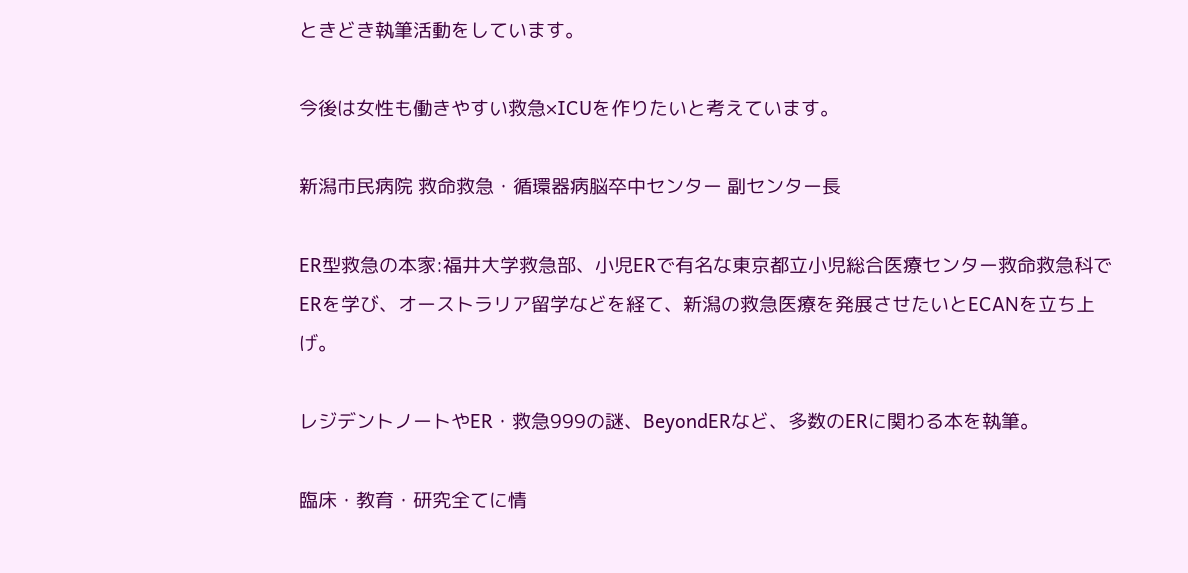ときどき執筆活動をしています。

今後は女性も働きやすい救急×ICUを作りたいと考えています。

新潟市民病院 救命救急・循環器病脳卒中センター 副センター長

ER型救急の本家:福井大学救急部、小児ERで有名な東京都立小児総合医療センター救命救急科でERを学び、オーストラリア留学などを経て、新潟の救急医療を発展させたいとECANを立ち上げ。

レジデントノートやER・救急999の謎、BeyondERなど、多数のERに関わる本を執筆。

臨床・教育・研究全てに情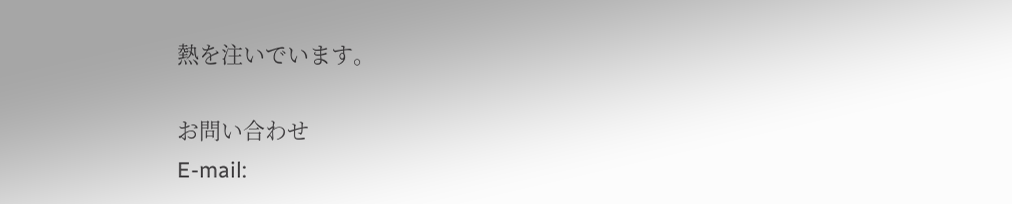熱を注いでいます。

お問い合わせ
E-mail: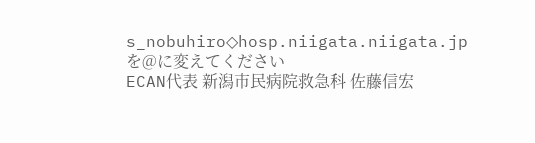s_nobuhiro◇hosp.niigata.niigata.jp  を@に変えてください
ECAN代表 新潟市民病院救急科 佐藤信宏